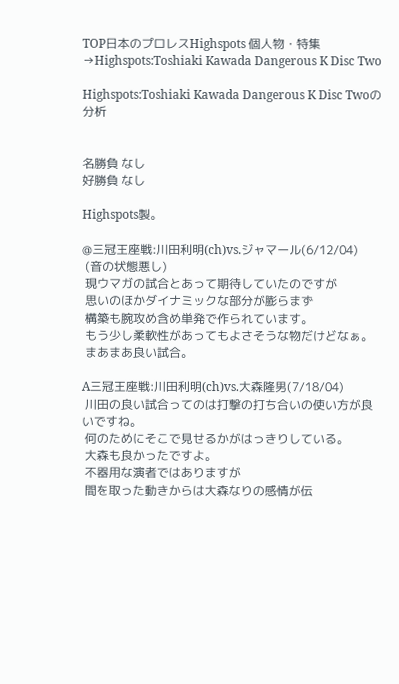TOP日本のプロレスHighspots 個人物・特集 →Highspots:Toshiaki Kawada Dangerous K Disc Two

Highspots:Toshiaki Kawada Dangerous K Disc Twoの分析


名勝負 なし
好勝負 なし

Highspots製。

@三冠王座戦:川田利明(ch)vs.ジャマール(6/12/04)
 (音の状態悪し)
 現ウマガの試合とあって期待していたのですが
 思いのほかダイナミックな部分が膨らまず
 構築も腕攻め含め単発で作られています。
 もう少し柔軟性があってもよさそうな物だけどなぁ。
 まあまあ良い試合。

A三冠王座戦:川田利明(ch)vs.大森隆男(7/18/04)
 川田の良い試合ってのは打撃の打ち合いの使い方が良いですね。
 何のためにそこで見せるかがはっきりしている。
 大森も良かったですよ。
 不器用な演者ではありますが
 間を取った動きからは大森なりの感情が伝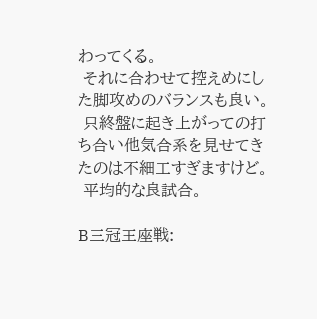わってくる。
 それに合わせて控えめにした脚攻めのバランスも良い。
 只終盤に起き上がっての打ち合い他気合系を見せてきたのは不細工すぎますけど。
 平均的な良試合。

B三冠王座戦: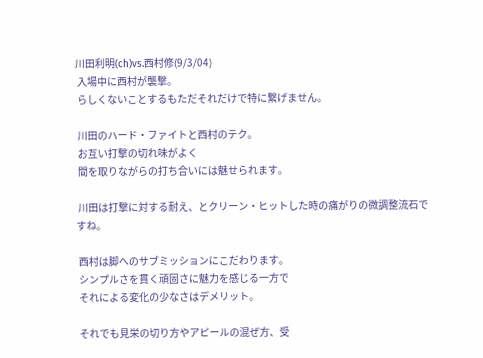川田利明(ch)vs.西村修(9/3/04)
 入場中に西村が襲撃。
 らしくないことするもただそれだけで特に繋げません。

 川田のハード・ファイトと西村のテク。
 お互い打撃の切れ味がよく
 間を取りながらの打ち合いには魅せられます。

 川田は打撃に対する耐え、とクリーン・ヒットした時の痛がりの微調整流石ですね。

 西村は脚へのサブミッションにこだわります。
 シンプルさを貫く頑固さに魅力を感じる一方で
 それによる変化の少なさはデメリット。

 それでも見栄の切り方やアピールの混ぜ方、受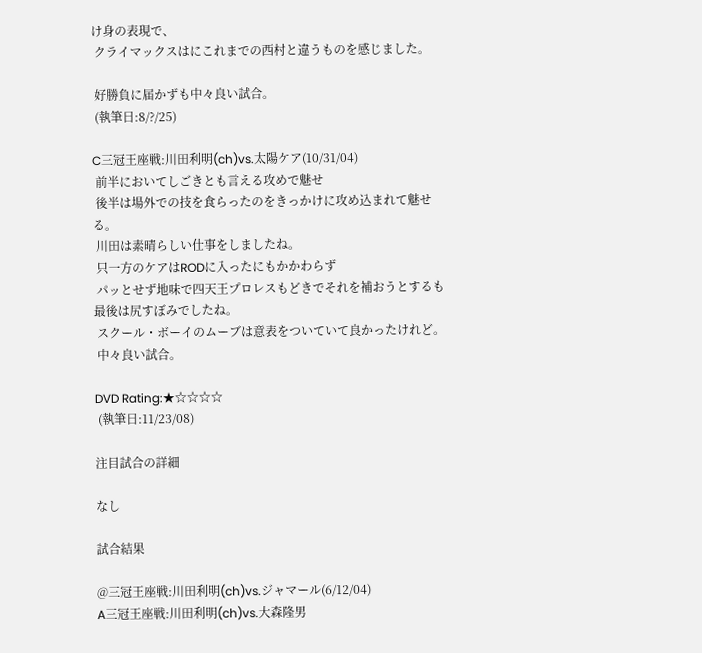け身の表現で、
 クライマックスはにこれまでの西村と違うものを感じました。

 好勝負に届かずも中々良い試合。
 (執筆日:8/?/25)

C三冠王座戦:川田利明(ch)vs.太陽ケア(10/31/04)
 前半においてしごきとも言える攻めで魅せ
 後半は場外での技を食らったのをきっかけに攻め込まれて魅せる。
 川田は素晴らしい仕事をしましたね。
 只一方のケアはRODに入ったにもかかわらず
 パッとせず地味で四天王プロレスもどきでそれを補おうとするも最後は尻すぼみでしたね。
 スクール・ボーイのムーブは意表をついていて良かったけれど。
 中々良い試合。

DVD Rating:★☆☆☆☆
 (執筆日:11/23/08)

注目試合の詳細

なし

試合結果

@三冠王座戦:川田利明(ch)vs.ジャマール(6/12/04)
A三冠王座戦:川田利明(ch)vs.大森隆男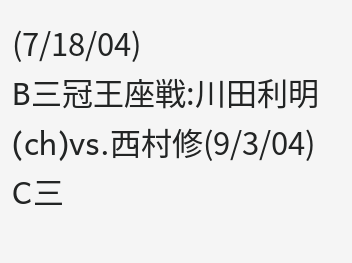(7/18/04)
B三冠王座戦:川田利明(ch)vs.西村修(9/3/04)
C三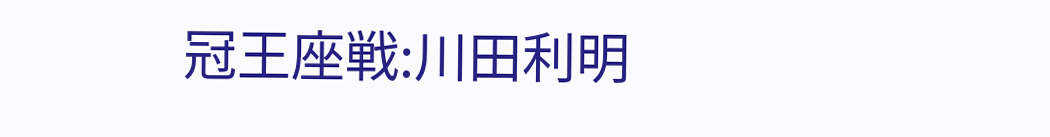冠王座戦:川田利明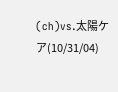(ch)vs.太陽ケア(10/31/04)